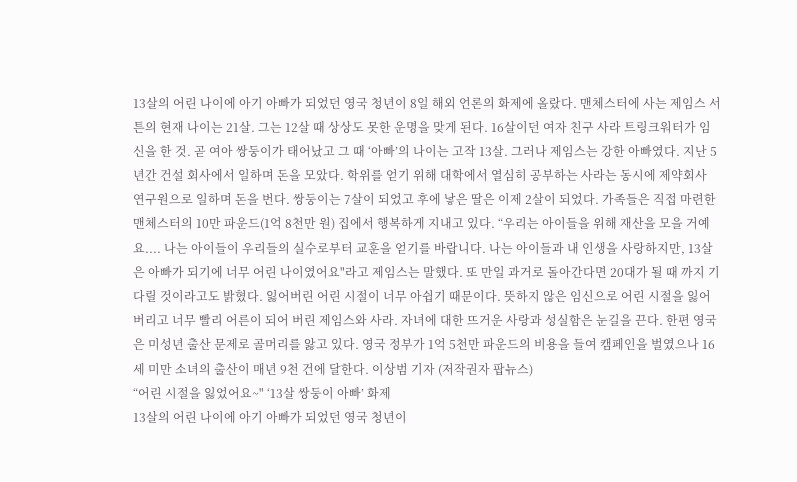13살의 어린 나이에 아기 아빠가 되었던 영국 청년이 8일 해외 언론의 화제에 올랐다. 맨체스터에 사는 제임스 서튼의 현재 나이는 21살. 그는 12살 때 상상도 못한 운명을 맞게 된다. 16살이던 여자 친구 사라 트링크워터가 임신을 한 것. 곧 여아 쌍둥이가 태어났고 그 때 ‘아빠’의 나이는 고작 13살. 그러나 제임스는 강한 아빠였다. 지난 5년간 건설 회사에서 일하며 돈을 모았다. 학위를 얻기 위해 대학에서 열심히 공부하는 사라는 동시에 제약회사 연구원으로 일하며 돈을 번다. 쌍둥이는 7살이 되었고 후에 낳은 딸은 이제 2살이 되었다. 가족들은 직접 마련한 맨체스터의 10만 파운드(1억 8천만 원) 집에서 행복하게 지내고 있다. “우리는 아이들을 위해 재산을 모을 거예요.... 나는 아이들이 우리들의 실수로부터 교훈을 얻기를 바랍니다. 나는 아이들과 내 인생을 사랑하지만, 13살은 아빠가 되기에 너무 어린 나이였어요"라고 제임스는 말했다. 또 만일 과거로 돌아간다면 20대가 될 때 까지 기다릴 것이라고도 밝혔다. 잃어버린 어린 시절이 너무 아쉽기 때문이다. 뜻하지 않은 임신으로 어린 시절을 잃어버리고 너무 빨리 어른이 되어 버린 제임스와 사라. 자녀에 대한 뜨거운 사랑과 성실함은 눈길을 끈다. 한편 영국은 미성년 출산 문제로 골머리를 앓고 있다. 영국 정부가 1억 5천만 파운드의 비용을 들여 캠페인을 벌였으나 16세 미만 소녀의 출산이 매년 9천 건에 달한다. 이상범 기자 (저작권자 팝뉴스)
“어린 시절을 잃었어요~" ‘13살 쌍둥이 아빠’ 화제
13살의 어린 나이에 아기 아빠가 되었던 영국 청년이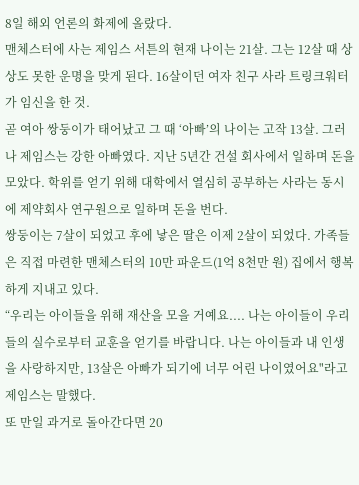8일 해외 언론의 화제에 올랐다.
맨체스터에 사는 제임스 서튼의 현재 나이는 21살. 그는 12살 때 상상도 못한 운명을 맞게 된다. 16살이던 여자 친구 사라 트링크워터가 임신을 한 것.
곧 여아 쌍둥이가 태어났고 그 때 ‘아빠’의 나이는 고작 13살. 그러나 제임스는 강한 아빠였다. 지난 5년간 건설 회사에서 일하며 돈을 모았다. 학위를 얻기 위해 대학에서 열심히 공부하는 사라는 동시에 제약회사 연구원으로 일하며 돈을 번다.
쌍둥이는 7살이 되었고 후에 낳은 딸은 이제 2살이 되었다. 가족들은 직접 마련한 맨체스터의 10만 파운드(1억 8천만 원) 집에서 행복하게 지내고 있다.
“우리는 아이들을 위해 재산을 모을 거예요.... 나는 아이들이 우리들의 실수로부터 교훈을 얻기를 바랍니다. 나는 아이들과 내 인생을 사랑하지만, 13살은 아빠가 되기에 너무 어린 나이였어요"라고 제임스는 말했다.
또 만일 과거로 돌아간다면 20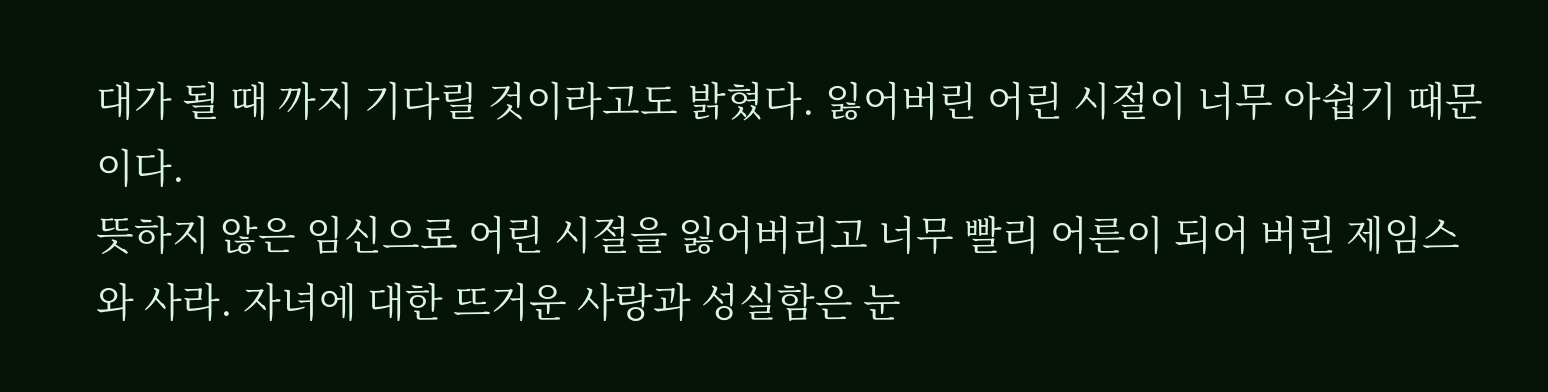대가 될 때 까지 기다릴 것이라고도 밝혔다. 잃어버린 어린 시절이 너무 아쉽기 때문이다.
뜻하지 않은 임신으로 어린 시절을 잃어버리고 너무 빨리 어른이 되어 버린 제임스와 사라. 자녀에 대한 뜨거운 사랑과 성실함은 눈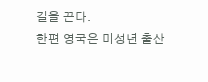길을 끈다.
한편 영국은 미성년 출산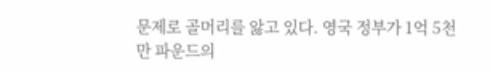문제로 골머리를 앓고 있다. 영국 정부가 1억 5천만 파운드의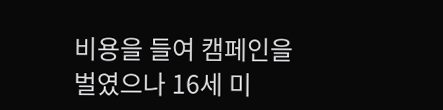비용을 들여 캠페인을 벌였으나 16세 미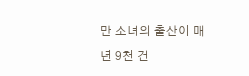만 소녀의 출산이 매년 9천 건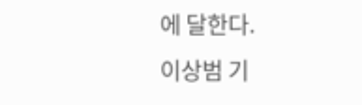에 달한다.
이상범 기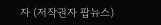자 (저작권자 팝뉴스)